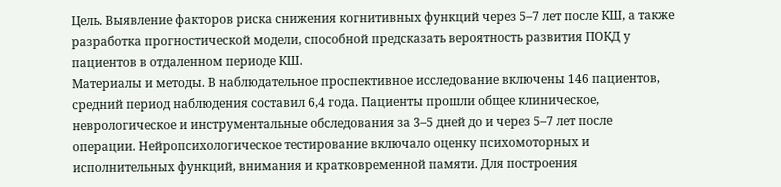Цель. Выявление факторов риска снижения когнитивных функций через 5–7 лет после КШ, а также разработка прогностической модели, способной предсказать вероятность развития ПОКД у пациентов в отдаленном периоде КШ.
Материалы и методы. В наблюдательное проспективное исследование включены 146 пациентов, средний период наблюдения составил 6,4 года. Пациенты прошли общее клиническое, неврологическое и инструментальные обследования за 3–5 дней до и через 5–7 лет после операции. Нейропсихологическое тестирование включало оценку психомоторных и исполнительных функций, внимания и кратковременной памяти. Для построения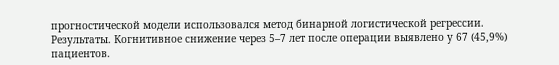прогностической модели использовался метод бинарной логистической регрессии.
Результаты. Когнитивное снижение через 5–7 лет после операции выявлено у 67 (45,9%) пациентов.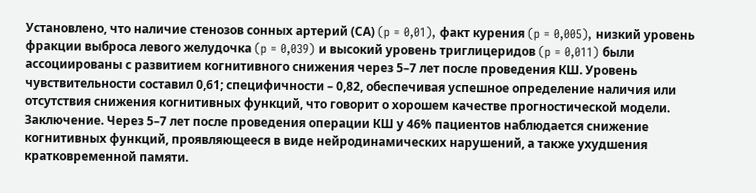Установлено, что наличие стенозов сонных артерий (СА) (p = 0,01), факт курения (p = 0,005), низкий уровень фракции выброса левого желудочка (p = 0,039) и высокий уровень триглицеридов (p = 0,011) были ассоциированы с развитием когнитивного снижения через 5–7 лет после проведения КШ. Уровень чувствительности составил 0,61; специфичности – 0,82, обеспечивая успешное определение наличия или отсутствия снижения когнитивных функций, что говорит о хорошем качестве прогностической модели.
Заключение. Через 5–7 лет после проведения операции КШ у 46% пациентов наблюдается снижение когнитивных функций, проявляющееся в виде нейродинамических нарушений, а также ухудшения кратковременной памяти.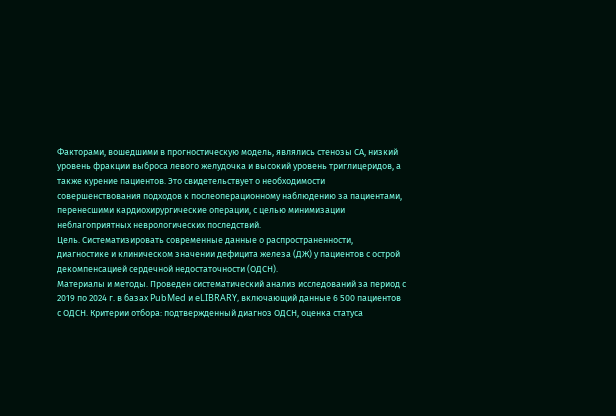Факторами, вошедшими в прогностическую модель, являлись стенозы СА, низкий уровень фракции выброса левого желудочка и высокий уровень триглицеридов, а также курение пациентов. Это свидетельствует о необходимости совершенствования подходов к послеоперационному наблюдению за пациентами, перенесшими кардиохирургические операции, с целью минимизации неблагоприятных неврологических последствий.
Цель. Систематизировать современные данные о распространенности, диагностике и клиническом значении дефицита железа (ДЖ) у пациентов с острой декомпенсацией сердечной недостаточности (ОДСН).
Материалы и методы. Проведен систематический анализ исследований за период с 2019 по 2024 г. в базах PubMed и eLIBRARY, включающий данные 6 500 пациентов с ОДСН. Критерии отбора: подтвержденный диагноз ОДСН, оценка статуса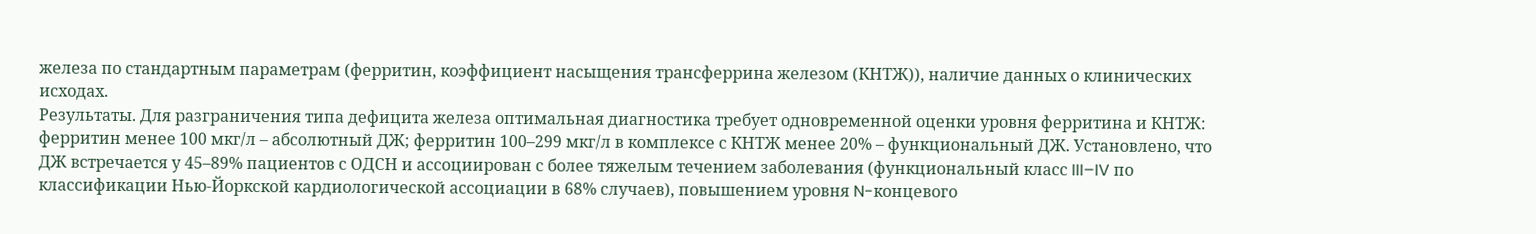железа по стандартным параметрам (ферритин, коэффициент насыщения трансферрина железом (КНТЖ)), наличие данных о клинических исходах.
Результаты. Для разграничения типа дефицита железа оптимальная диагностика требует одновременной оценки уровня ферритина и КНТЖ: ферритин менее 100 мкг/л – абсолютный ДЖ; ферритин 100–299 мкг/л в комплексе с КНТЖ менее 20% – функциональный ДЖ. Установлено, что ДЖ встречается у 45–89% пациентов с ОДСН и ассоциирован с более тяжелым течением заболевания (функциональный класс III–IV по классификации Нью-Йоркской кардиологической ассоциации в 68% случаев), повышением уровня N-концевого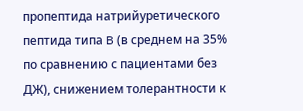пропептида натрийуретического пептида типа B (в среднем на 35% по сравнению с пациентами без ДЖ), снижением толерантности к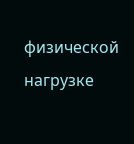физической нагрузке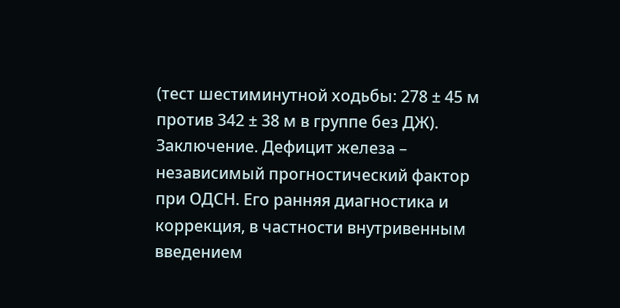(тест шестиминутной ходьбы: 278 ± 45 м против 342 ± 38 м в группе без ДЖ).
Заключение. Дефицит железа – независимый прогностический фактор при ОДСН. Его ранняя диагностика и коррекция, в частности внутривенным введением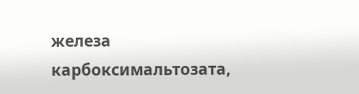железа карбоксимальтозата,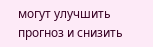могут улучшить прогноз и снизить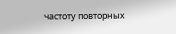частоту повторных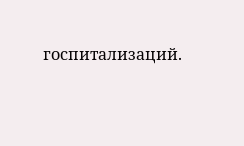госпитализаций.